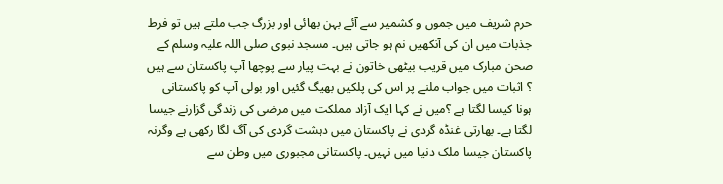حرم شریف میں جموں و کشمیر سے آئے بہن بھائی اور بزرگ جب ملتے ہیں تو فرط جذبات میں ان کی آنکھیں نم ہو جاتی ہیں۔ مسجد نبوی صلی اللہ علیہ وسلم کے صحن مبارک میں قریب بیٹھی خاتون نے بہت پیار سے پوچھا آپ پاکستان سے ہیں ؟ اثبات میں جواب ملنے پر اس کی پلکیں بھیگ گئیں اور بولی آپ کو پاکستانی ہونا کیسا لگتا ہے ؟میں نے کہا ایک آزاد مملکت میں مرضی کی زندگی گزارنے جیسا لگتا ہے۔ بھارتی غنڈہ گردی نے پاکستان میں دہشت گردی کی آگ لگا رکھی ہے وگرنہ پاکستان جیسا ملک دنیا میں نہیں۔ پاکستانی مجبوری میں وطن سے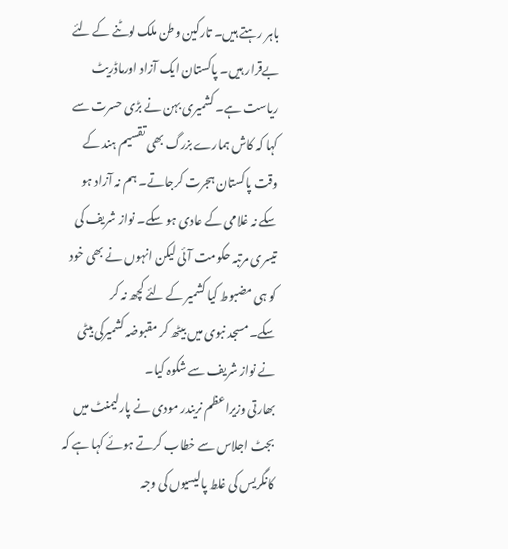باہر رہتے ہیں۔ تارکین وطن ملک لوٹنے کے لئے بےقرار ہیں۔ پاکستان ایک آزاد اورماڈریٹ ریاست ہے۔ کشمیری بہن نے بڑی حسرت سے کہا کہ کاش ہمارے بزرگ بھی تقسیم ہند کے وقت پاکستان ہجرت کرجاتے۔ ہم نہ آزاد ہو سکے نہ غلامی کے عادی ہو سکے۔ نواز شریف کی تیسری مرتبہ حکومت آئی لیکن انہوں نے بھی خود کو ہی مضبوط کیا کشمیر کے لئے کچھ نہ کر سکے۔مسجد نبوی میں بیٹھ کر مقبوضہ کشمیرکی بیٹی نے نواز شریف سے شکوہ کیا۔
بھارتی وزیراعظم نریندر مودی نے پارلیمنٹ میں بجٹ اجلاس سے خطاب کرتے ہوئے کہا ہے کہ کانگریس کی غلط پالیسیوں کی وجہ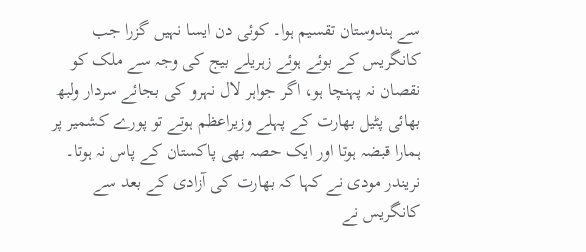سے ہندوستان تقسیم ہوا۔ کوئی دن ایسا نہیں گزرا جب کانگریس کے بوئے ہوئے زہریلے بیج کی وجہ سے ملک کو نقصان نہ پہنچا ہو، اگر جواہر لال نہرو کی بجائے سردار ولبھ بھائی پٹیل بھارت کے پہلے وزیراعظم ہوتے تو پورے کشمیر پر ہمارا قبضہ ہوتا اور ایک حصہ بھی پاکستان کے پاس نہ ہوتا۔
نریندر مودی نے کہا کہ بھارت کی آزادی کے بعد سے کانگریس نے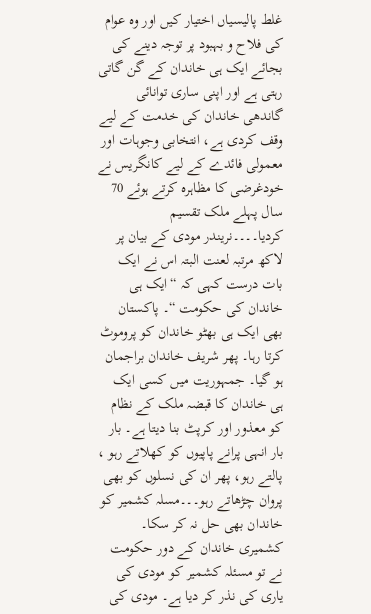غلط پالیسیاں اختیار کیں اور وہ عوام کی فلاح و بہبود پر توجہ دینے کی بجائے ایک ہی خاندان کے گن گاتی رہتی ہے اور اپنی ساری توانائی گاندھی خاندان کی خدمت کے لیے وقف کردی ہے، انتخابی وجوہات اور معمولی فائدے کے لیے کانگریس نے خودغرضی کا مظاہرہ کرتے ہوئے 70 سال پہلے ملک تقسیم کردیا۔۔۔۔نریندر مودی کے بیان پر لاکھ مرتبہ لعنت البتہ اس نے ایک بات درست کہی کہ “ایک ہی خاندان کی حکومت “۔ پاکستان بھی ایک ہی بھٹو خاندان کو پروموٹ کرتا رہا۔ پھر شریف خاندان براجمان ہو گیا۔ جمہوریت میں کسی ایک ہی خاندان کا قبضہ ملک کے نظام کو معذور اور کرپٹ بنا دیتا ہے۔ بار بار انہی پرانے پاپیوں کو کھلاتے رہو ، پالتے رہو، پھر ان کی نسلوں کو بھی پروان چڑھاتے رہو۔۔۔مسلہ کشمیر کو خاندان بھی حل نہ کر سکا۔ کشمیری خاندان کے دور حکومت نے تو مسئلہ کشمیر کو مودی کی یاری کی نذر کر دیا ہے۔ مودی کی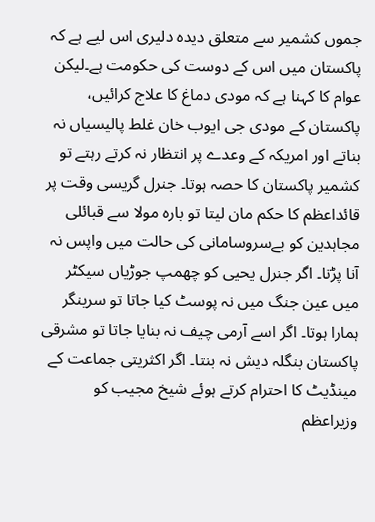جموں کشمیر سے متعلق دیدہ دلیری اس لیے ہے کہ پاکستان میں اس کے دوست کی حکومت ہے۔لیکن عوام کا کہنا ہے کہ مودی دماغ کا علاج کرائیں، پاکستان کے مودی جی ایوب خان غلط پالیسیاں نہ بناتے اور امریکہ کے وعدے پر انتظار نہ کرتے رہتے تو کشمیر پاکستان کا حصہ ہوتا۔ جنرل گریسی وقت پر قائداعظم کا حکم مان لیتا تو بارہ مولا سے قبائلی مجاہدین کو بےسروسامانی کی حالت میں واپس نہ آنا پڑتا۔ اگر جنرل یحیی کو چھمپ جوڑیاں سیکٹر میں عین جنگ میں نہ پوسٹ کیا جاتا تو سرینگر ہمارا ہوتا۔ اگر اسے آرمی چیف نہ بنایا جاتا تو مشرقی پاکستان بنگلہ دیش نہ بنتا۔ اگر اکثریتی جماعت کے مینڈیٹ کا احترام کرتے ہوئے شیخ مجیب کو وزیراعظم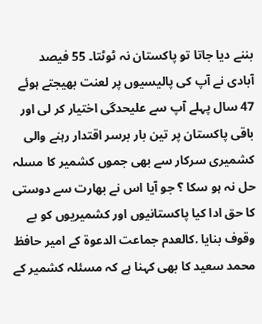بننے دیا جاتا تو پاکستان نہ ٹوٹتا۔ 55 فیصد آبادی نے آپ کی پالیسیوں پر لعنت بھیجتے ہوئے 47 سال پہلے آپ سے علیحدگی اختیار کر لی اور باقی پاکستان پر تین بار برسر اقتدار رہنے والی کشمیری سرکار سے بھی جموں کشمیر کا مسلہ حل نہ ہو سکا ؟ جو آیا اس نے بھارت سے دوستی کا حق ادا کیا پاکستانیوں اور کشمیریوں کو بے وقوف بنایا .کالعدم جماعت الدعوة کے امیر حافظ محمد سعید کا بھی کہنا ہے کہ مسئلہ کشمیر کے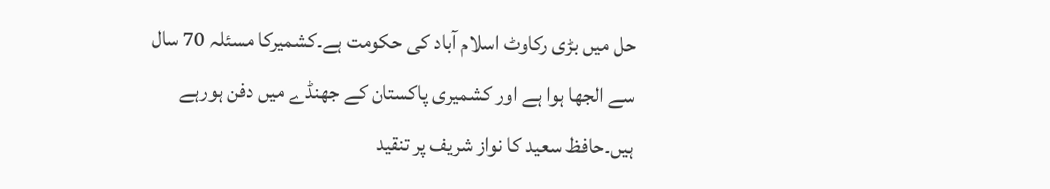حل میں بڑی رکاوٹ اسلام آباد کی حکومت ہے۔کشمیرکا مسئلہ 70 سال سے الجھا ہوا ہے اور کشمیری پاکستان کے جھنڈے میں دفن ہورہے ہیں۔حافظ سعید کا نواز شریف پر تنقید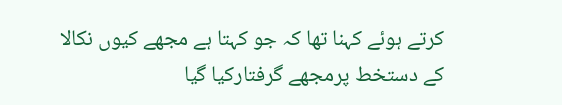کرتے ہوئے کہنا تھا کہ جو کہتا ہے مجھے کیوں نکالا کے دستخط پرمجھے گرفتارکیا گیا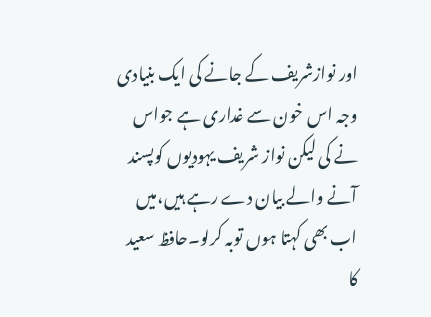اور نوازشریف کے جانے کی ایک بنیادی وجہ اس خون سے غداری ہے جواس نے کی لیکن نواز شریف یہودیوں کوپسند آنے والے بیان دے رہے ہیں،میں اب بھی کہتا ہوں توبہ کرلو۔حافظ سعید کا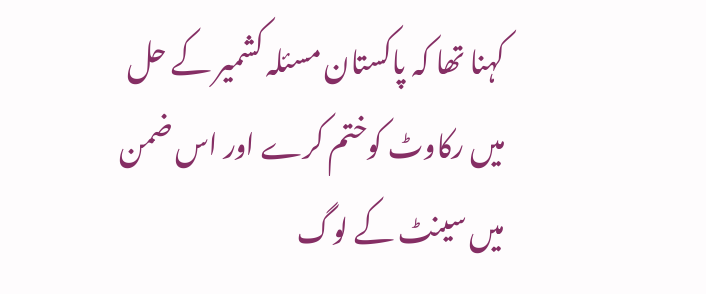کہنا تھا کہ پاکستان مسئلہ کشمیر کے حل میں رکاوٹ کوختم کرے اور اس ضمن میں سینٹ کے لوگ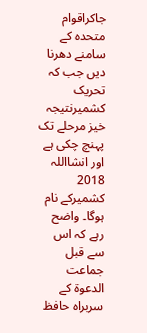جاکراقوام متحدہ کے سامنے دھرنا دیں جب کہ تحریک کشمیرنتیجہ خیز مرحلے تک پہنچ چکی ہے اور انشااللہ 2018 کشمیرکے نام ہوگا۔ واضح رہے کہ اس سے قبل جماعت الدعوة کے سربراہ حافظ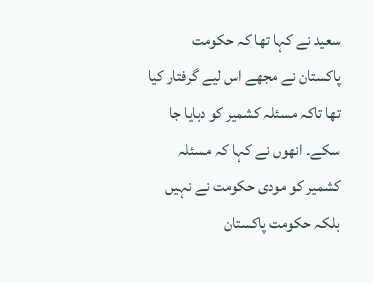سعید نے کہا تھا کہ حکومت پاکستان نے مجھے اس لیے گرفتار کیا تھا تاکہ مسئلہ کشمیر کو دبایا جا سکے۔ انھوں نے کہا کہ مسئلہ کشمیر کو مودی حکومت نے نہیں بلکہ حکومت پاکستان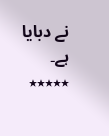نے دبایا ہے۔
٭٭٭٭٭